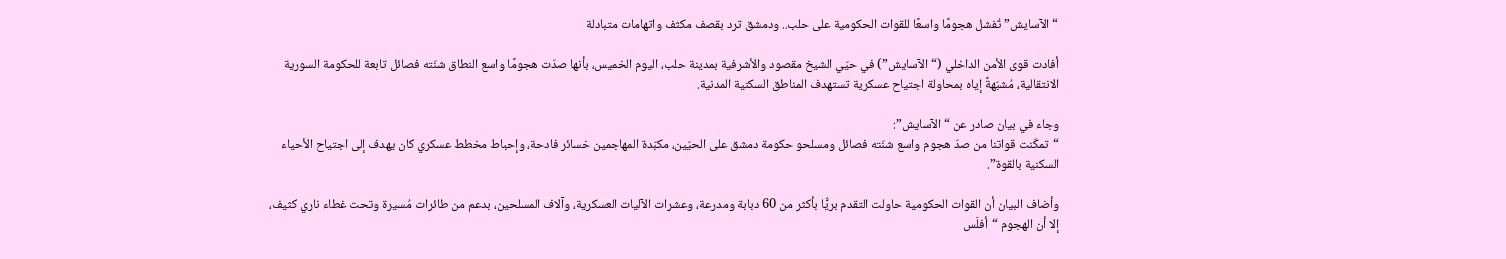“الآسايش” تُفشل هجومًا واسعًا للقوات الحكومية على حلب.. ودمشق ترد بقصف مكثف واتهامات متبادلة

أفادت قوى الأمن الداخلي (“الآسايش”) في حيّي الشيخ مقصود والأشرفية بمدينة حلب، اليوم الخميس، بأنها صدّت هجومًا واسع النطاق شنّته فصائل تابعة للحكومة السورية الانتقالية، مُشبّهةً إياه بمحاولة اجتياح عسكرية تستهدف المناطق السكنية المدنية.

وجاء في بيان صادر عن “الآسايش”:
“تمكّنت قواتنا من صدّ هجوم واسع شنّته فصائل ومسلحو حكومة دمشق على الحيّين، مكبّدة المهاجمين خسائر فادحة، وإحباط مخطط عسكري كان يهدف إلى اجتياح الأحياء السكنية بالقوة”.

وأضاف البيان أن القوات الحكومية حاولت التقدم بريًّا بأكثر من 60 دبابة ومدرعة، وعشرات الآليات العسكرية، وآلاف المسلحين، بدعم من طائرات مُسيرة وتحت غطاء ناري كثيف، إلا أن الهجوم “أفلَس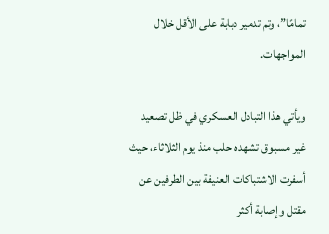تمامًا”، وتم تدمير دبابة على الأقل خلال المواجهات.

ويأتي هذا التبادل العسكري في ظل تصعيد غير مسبوق تشهده حلب منذ يوم الثلاثاء، حيث أسفرت الاشتباكات العنيفة بين الطرفين عن مقتل وإصابة أكثر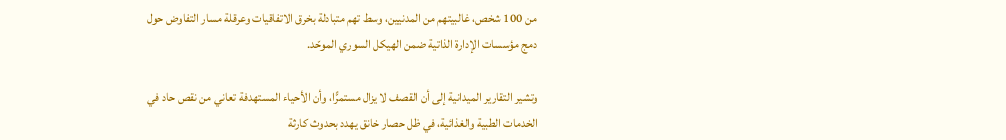من 100 شخص، غالبيتهم من المدنيين، وسط تهم متبادلة بخرق الاتفاقيات وعرقلة مسار التفاوض حول دمج مؤسسات الإدارة الذاتية ضمن الهيكل السوري الموحّد.

وتشير التقارير الميدانية إلى أن القصف لا يزال مستمرًّا، وأن الأحياء المستهدفة تعاني من نقص حاد في الخدمات الطبية والغذائية، في ظل حصار خانق يهدد بحدوث كارثة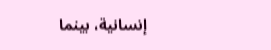إنسانية، بينما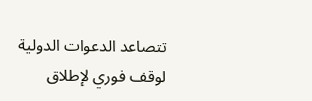تتصاعد الدعوات الدولية لوقف فوري لإطلاق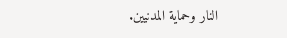النار وحماية المدنيين.